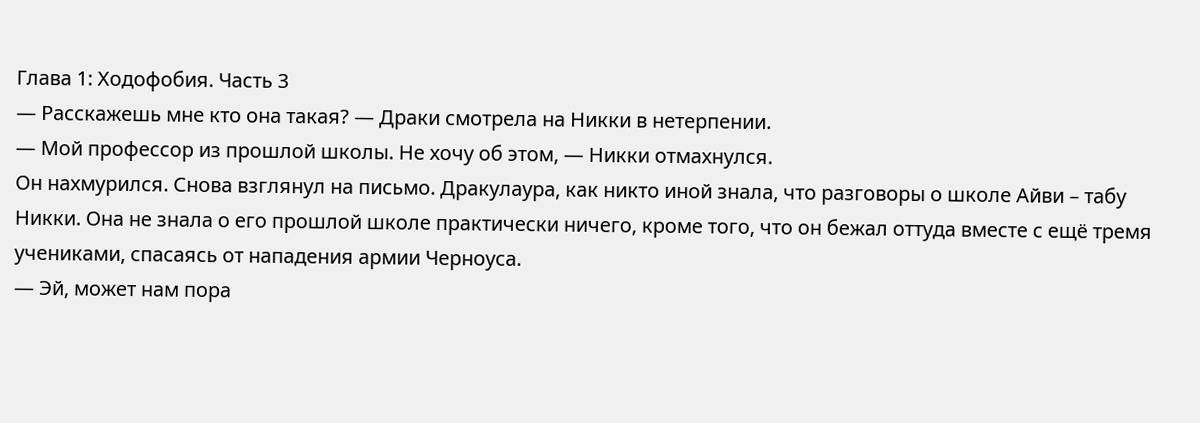Глава 1: Ходофобия. Часть 3
— Расскажешь мне кто она такая? — Драки смотрела на Никки в нетерпении.
— Мой профессор из прошлой школы. Не хочу об этом, — Никки отмахнулся.
Он нахмурился. Снова взглянул на письмо. Дракулаура, как никто иной знала, что разговоры о школе Айви – табу Никки. Она не знала о его прошлой школе практически ничего, кроме того, что он бежал оттуда вместе с ещё тремя учениками, спасаясь от нападения армии Черноуса.
— Эй, может нам пора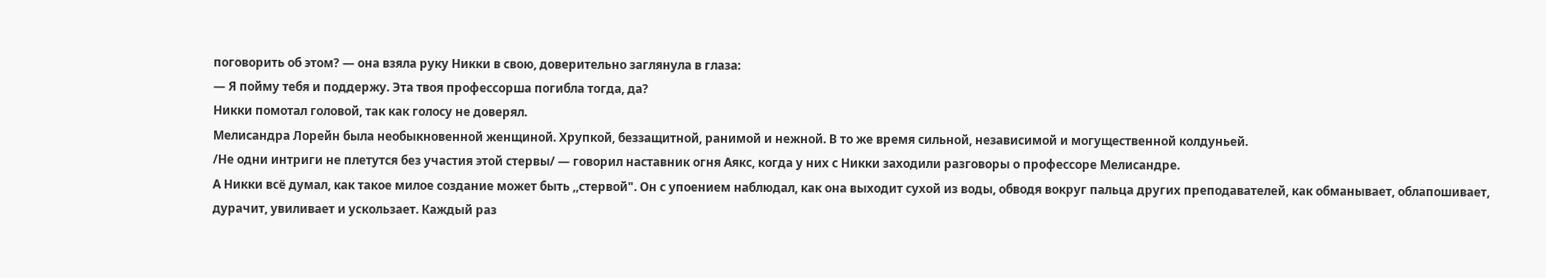поговорить об этом? — она взяла руку Никки в свою, доверительно заглянула в глаза:
— Я пойму тебя и поддержу. Эта твоя профессорша погибла тогда, да?
Никки помотал головой, так как голосу не доверял.
Мелисандра Лорейн была необыкновенной женщиной. Хрупкой, беззащитной, ранимой и нежной. В то же время сильной, независимой и могущественной колдуньей.
/Не одни интриги не плетутся без участия этой стервы/ — говорил наставник огня Аякс, когда у них с Никки заходили разговоры о профессоре Мелисандре.
А Никки всё думал, как такое милое создание может быть ,,стервой". Он с упоением наблюдал, как она выходит сухой из воды, обводя вокруг пальца других преподавателей, как обманывает, облапошивает, дурачит, увиливает и ускользает. Каждый раз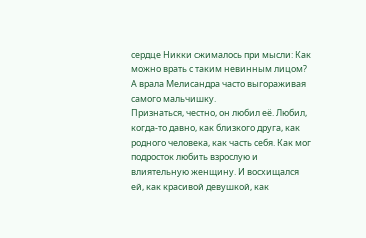сердце Никки сжималось при мысли: Как можно врать с таким невинным лицом? А врала Мелисандра часто выгораживая самого мальчишку.
Признаться, честно, он любил её. Любил, когда-то давно, как близкого друга, как родного человека, как часть себя. Как мог подросток любить взрослую и влиятельную женщину. И восхищался ей, как красивой девушкой, как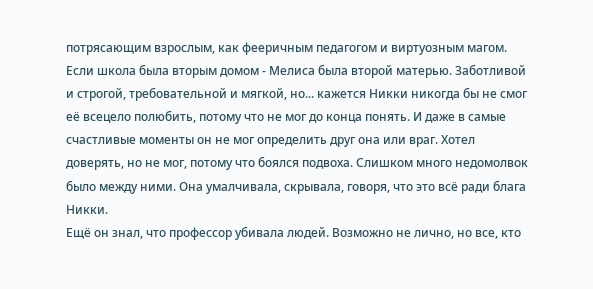потрясающим взрослым, как фееричным педагогом и виртуозным магом. Если школа была вторым домом - Мелиса была второй матерью. Заботливой и строгой, требовательной и мягкой, но... кажется Никки никогда бы не смог её всецело полюбить, потому что не мог до конца понять. И даже в самые счастливые моменты он не мог определить друг она или враг. Хотел доверять, но не мог, потому что боялся подвоха. Слишком много недомолвок было между ними. Она умалчивала, скрывала, говоря, что это всё ради блага Никки.
Ещё он знал, что профессор убивала людей. Возможно не лично, но все, кто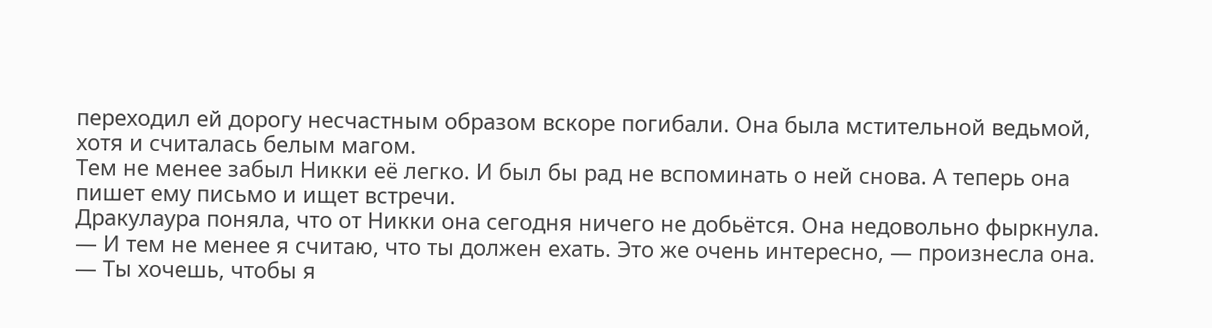переходил ей дорогу несчастным образом вскоре погибали. Она была мстительной ведьмой, хотя и считалась белым магом.
Тем не менее забыл Никки её легко. И был бы рад не вспоминать о ней снова. А теперь она пишет ему письмо и ищет встречи.
Дракулаура поняла, что от Никки она сегодня ничего не добьётся. Она недовольно фыркнула.
— И тем не менее я считаю, что ты должен ехать. Это же очень интересно, — произнесла она.
— Ты хочешь, чтобы я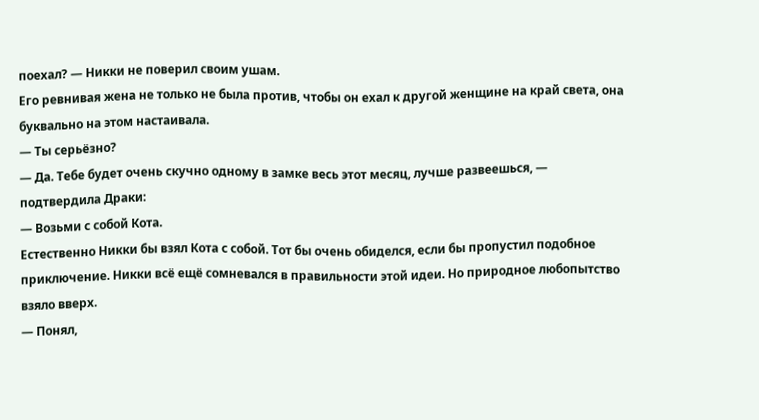поехал? — Никки не поверил своим ушам.
Его ревнивая жена не только не была против, чтобы он ехал к другой женщине на край света, она буквально на этом настаивала.
— Ты серьёзно?
— Да. Тебе будет очень скучно одному в замке весь этот месяц, лучше развеешься, — подтвердила Драки:
— Возьми с собой Кота.
Естественно Никки бы взял Кота с собой. Тот бы очень обиделся, если бы пропустил подобное приключение. Никки всё ещё сомневался в правильности этой идеи. Но природное любопытство взяло вверх.
— Понял,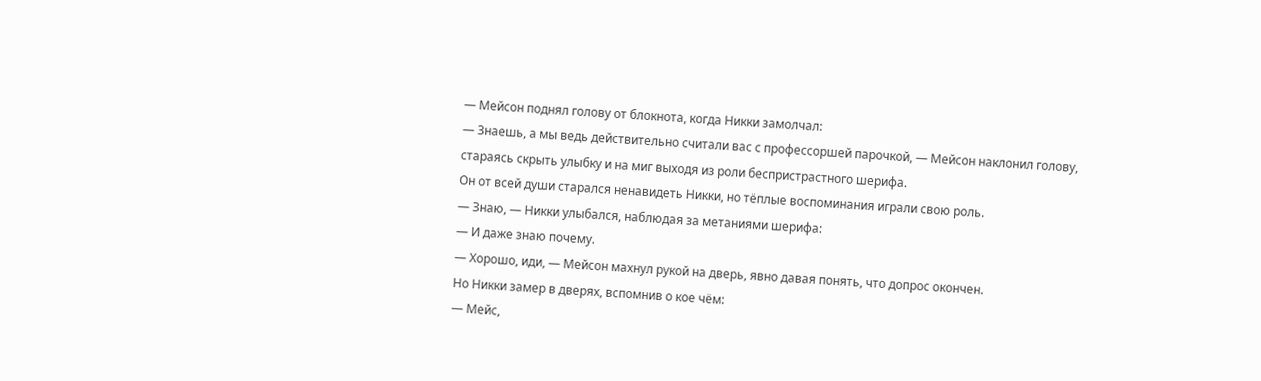— Мейсон поднял голову от блокнота, когда Никки замолчал:
— Знаешь, а мы ведь действительно считали вас с профессоршей парочкой, — Мейсон наклонил голову, стараясь скрыть улыбку и на миг выходя из роли беспристрастного шерифа.
Он от всей души старался ненавидеть Никки, но тёплые воспоминания играли свою роль.
— Знаю, — Никки улыбался, наблюдая за метаниями шерифа:
— И даже знаю почему.
— Хорошо, иди, — Мейсон махнул рукой на дверь, явно давая понять, что допрос окончен.
Но Никки замер в дверях, вспомнив о кое чём:
— Мейс,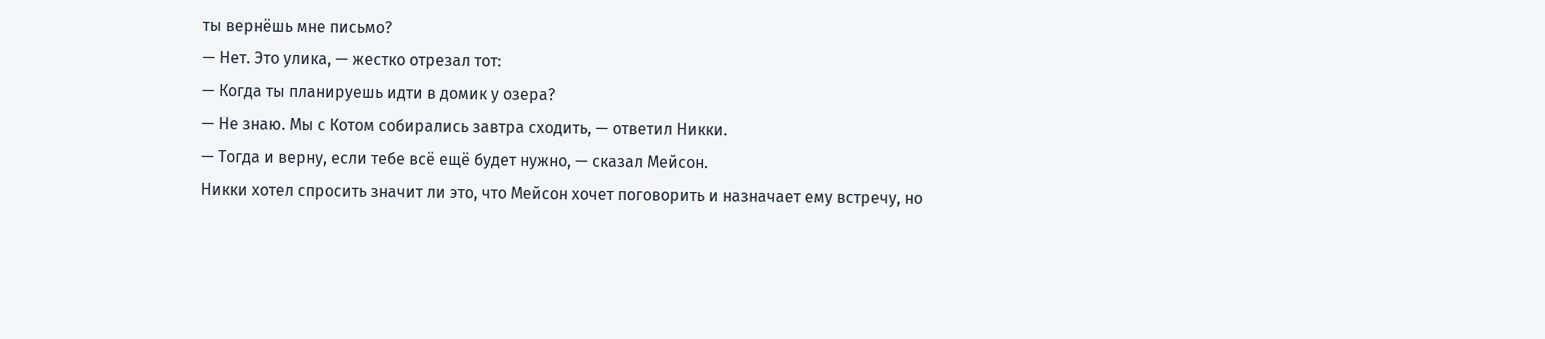ты вернёшь мне письмо?
— Нет. Это улика, — жестко отрезал тот:
— Когда ты планируешь идти в домик у озера?
— Не знаю. Мы с Котом собирались завтра сходить, — ответил Никки.
— Тогда и верну, если тебе всё ещё будет нужно, — сказал Мейсон.
Никки хотел спросить значит ли это, что Мейсон хочет поговорить и назначает ему встречу, но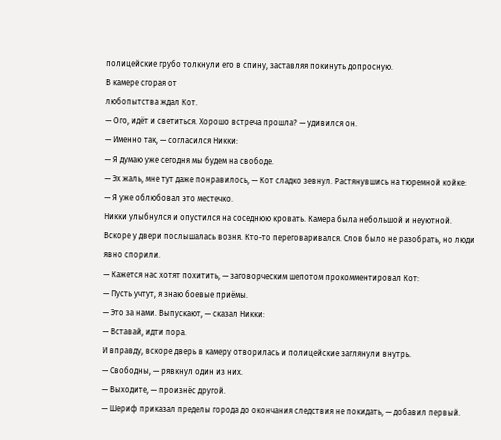полицейские грубо толкнули его в спину, заставляя покинуть допросную.
В камере сгорая от
любопытства ждал Кот.
— Ого, идёт и светиться. Хорошо встреча прошла? — удивился он.
— Именно так, — согласился Никки:
— Я думаю уже сегодня мы будем на свободе.
— Эх жаль, мне тут даже понравилось, — Кот сладко зевнул. Растянувшись на тюремной койке:
— Я уже облюбовал это местечко.
Никки улыбнулся и опустился на соседнюю кровать. Камера была небольшой и неуютной.
Вскоре у двери послышалась возня. Кто-то переговаривался. Слов было не разобрать, но люди явно спорили.
— Кажется нас хотят похитить, — заговорческим шепотом прокомментировал Кот:
— Пусть учтут, я знаю боевые приёмы.
— Это за нами. Выпускают, — сказал Никки:
— Вставай, идти пора.
И вправду, вскоре дверь в камеру отворилась и полицейские заглянули внутрь.
— Свободны, — рявкнул один из них.
— Выходите, — произнёс другой.
— Шериф приказал пределы города до окончания следствия не покидать, — добавил первый.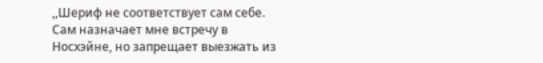,,Шериф не соответствует сам себе. Сам назначает мне встречу в Носхэйне, но запрещает выезжать из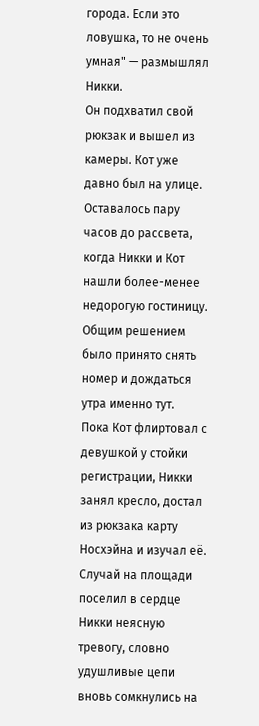города. Если это ловушка, то не очень умная" — размышлял Никки.
Он подхватил свой рюкзак и вышел из камеры. Кот уже давно был на улице.
Оставалось пару часов до рассвета, когда Никки и Кот нашли более-менее недорогую гостиницу.
Общим решением было принято снять номер и дождаться утра именно тут.
Пока Кот флиртовал с девушкой у стойки регистрации, Никки занял кресло, достал из рюкзака карту Носхэйна и изучал её. Случай на площади поселил в сердце Никки неясную тревогу, словно удушливые цепи вновь сомкнулись на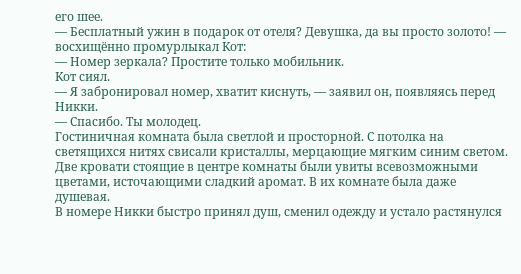его шее.
— Бесплатный ужин в подарок от отеля? Девушка, да вы просто золото! — восхищённо промурлыкал Кот:
— Номер зеркала? Простите только мобильник.
Кот сиял.
— Я забронировал номер, хватит киснуть, — заявил он, появляясь перед Никки.
— Спасибо. Ты молодец.
Гостиничная комната была светлой и просторной. С потолка на светящихся нитях свисали кристаллы, мерцающие мягким синим светом. Две кровати стоящие в центре комнаты были увиты всевозможными цветами, источающими сладкий аромат. В их комнате была даже душевая.
В номере Никки быстро принял душ, сменил одежду и устало растянулся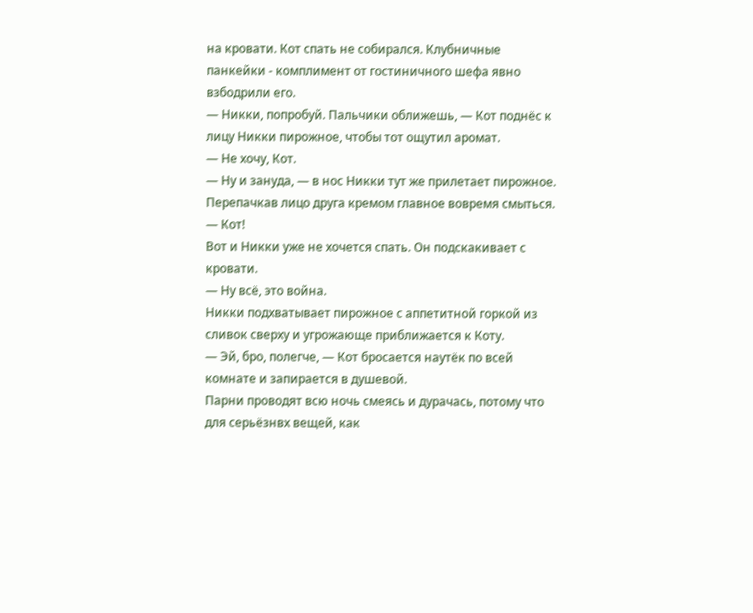на кровати. Кот спать не собирался. Клубничные панкейки - комплимент от гостиничного шефа явно взбодрили его.
— Никки, попробуй. Пальчики оближешь, — Кот поднёс к лицу Никки пирожное, чтобы тот ощутил аромат.
— Не хочу, Кот.
— Ну и зануда, — в нос Никки тут же прилетает пирожное. Перепачкав лицо друга кремом главное вовремя смыться.
— Кот!
Вот и Никки уже не хочется спать. Он подскакивает с кровати.
— Ну всё, это война.
Никки подхватывает пирожное с аппетитной горкой из сливок сверху и угрожающе приближается к Коту.
— Эй, бро, полегче, — Кот бросается наутёк по всей комнате и запирается в душевой.
Парни проводят всю ночь смеясь и дурачась, потому что для серьёзнвх вещей, как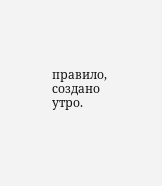правило, создано утро.